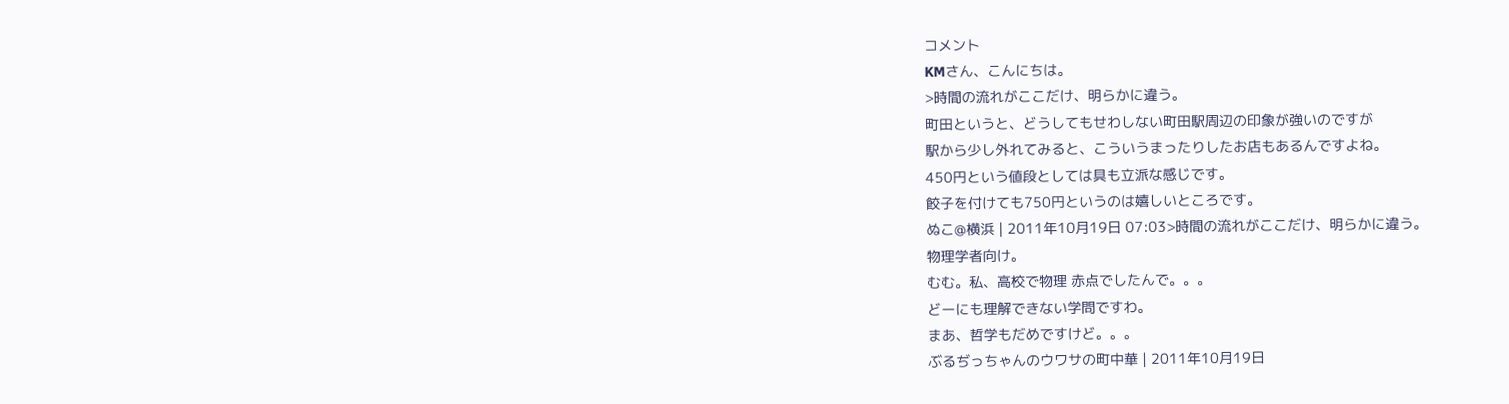コメント
KMさん、こんにちは。
>時間の流れがここだけ、明らかに違う。
町田というと、どうしてもせわしない町田駅周辺の印象が強いのですが
駅から少し外れてみると、こういうまったりしたお店もあるんですよね。
450円という値段としては具も立派な感じです。
餃子を付けても750円というのは嬉しいところです。
ぬこ@横浜 | 2011年10月19日 07:03>時間の流れがここだけ、明らかに違う。
物理学者向け。
むむ。私、高校で物理 赤点でしたんで。。。
どーにも理解できない学問ですわ。
まあ、哲学もだめですけど。。。
ぶるぢっちゃんのウワサの町中華 | 2011年10月19日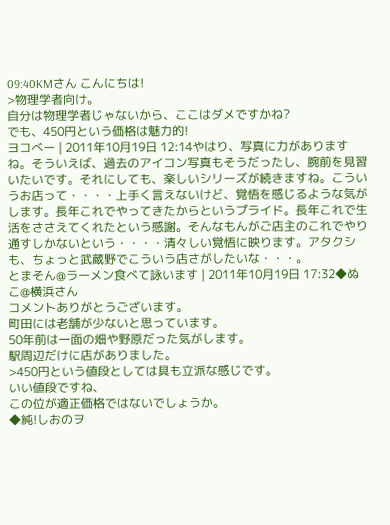09:40KMさん こんにちは!
>物理学者向け。
自分は物理学者じゃないから、ここはダメですかね?
でも、450円という価格は魅力的!
ヨコべー | 2011年10月19日 12:14やはり、写真に力がありますね。そういえば、過去のアイコン写真もそうだったし、腕前を見習いたいです。それにしても、楽しいシリーズが続きますね。こういうお店って・・・・上手く言えないけど、覚悟を感じるような気がします。長年これでやってきたからというプライド。長年これで生活をささえてくれたという感謝。そんなもんがご店主のこれでやり通すしかないという・・・・清々しい覚悟に映ります。アタクシも、ちょっと武蔵野でこういう店さがしたいな・・・。
とまそん@ラーメン食べて詠います | 2011年10月19日 17:32◆ぬこ@横浜さん
コメントありがとうございます。
町田には老舗が少ないと思っています。
50年前は一面の畑や野原だった気がします。
駅周辺だけに店がありました。
>450円という値段としては具も立派な感じです。
いい値段ですね、
この位が適正価格ではないでしょうか。
◆純!しおのヲ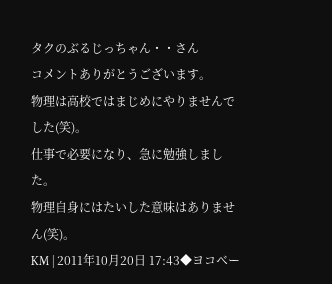タクのぶるじっちゃん・・さん
コメントありがとうございます。
物理は高校ではまじめにやりませんでした(笑)。
仕事で必要になり、急に勉強しました。
物理自身にはたいした意味はありません(笑)。
KM | 2011年10月20日 17:43◆ヨコベー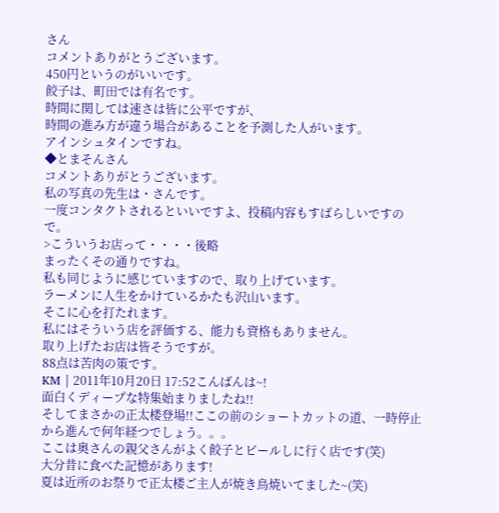さん
コメントありがとうございます。
450円というのがいいです。
餃子は、町田では有名です。
時間に関しては速さは皆に公平ですが、
時間の進み方が違う場合があることを予測した人がいます。
アインシュタインですね。
◆とまそんさん
コメントありがとうございます。
私の写真の先生は・さんです。
一度コンタクトされるといいですよ、投稿内容もすばらしいですので。
>こういうお店って・・・・後略
まったくその通りですね。
私も同じように感じていますので、取り上げています。
ラーメンに人生をかけているかたも沢山います。
そこに心を打たれます。
私にはそういう店を評価する、能力も資格もありません。
取り上げたお店は皆そうですが。
88点は苦肉の策です。
KM | 2011年10月20日 17:52こんばんは~!
面白くディープな特集始まりましたね!!
そしてまさかの正太楼登場!!ここの前のショートカットの道、一時停止から進んで何年経つでしょう。。。
ここは奥さんの親父さんがよく餃子とビールしに行く店です(笑)
大分昔に食べた記憶があります!
夏は近所のお祭りで正太楼ご主人が焼き鳥焼いてました~(笑)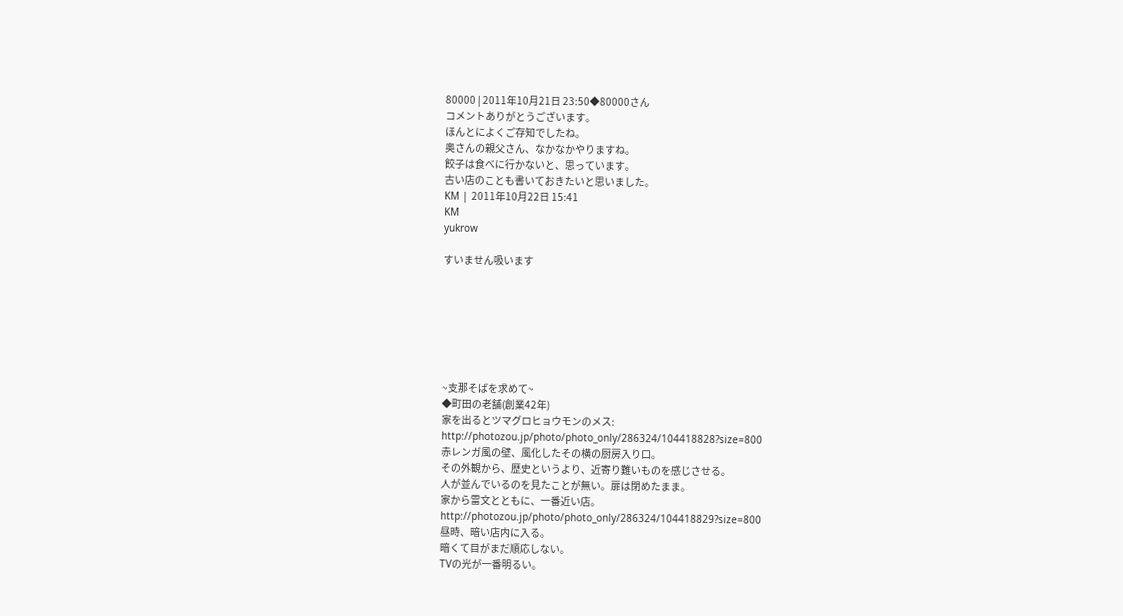80000 | 2011年10月21日 23:50◆80000さん
コメントありがとうございます。
ほんとによくご存知でしたね。
奥さんの親父さん、なかなかやりますね。
餃子は食べに行かないと、思っています。
古い店のことも書いておきたいと思いました。
KM | 2011年10月22日 15:41
KM
yukrow

すいません吸います







~支那そばを求めて~
◆町田の老舗(創業42年)
家を出るとツマグロヒョウモンのメス:
http://photozou.jp/photo/photo_only/286324/104418828?size=800
赤レンガ風の壁、風化したその横の厨房入り口。
その外観から、歴史というより、近寄り難いものを感じさせる。
人が並んでいるのを見たことが無い。扉は閉めたまま。
家から雷文とともに、一番近い店。
http://photozou.jp/photo/photo_only/286324/104418829?size=800
昼時、暗い店内に入る。
暗くて目がまだ順応しない。
TVの光が一番明るい。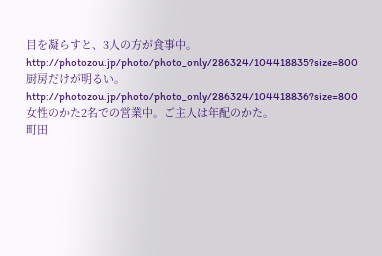目を凝らすと、3人の方が食事中。
http://photozou.jp/photo/photo_only/286324/104418835?size=800
厨房だけが明るい。
http://photozou.jp/photo/photo_only/286324/104418836?size=800
女性のかた2名での営業中。ご主人は年配のかた。
町田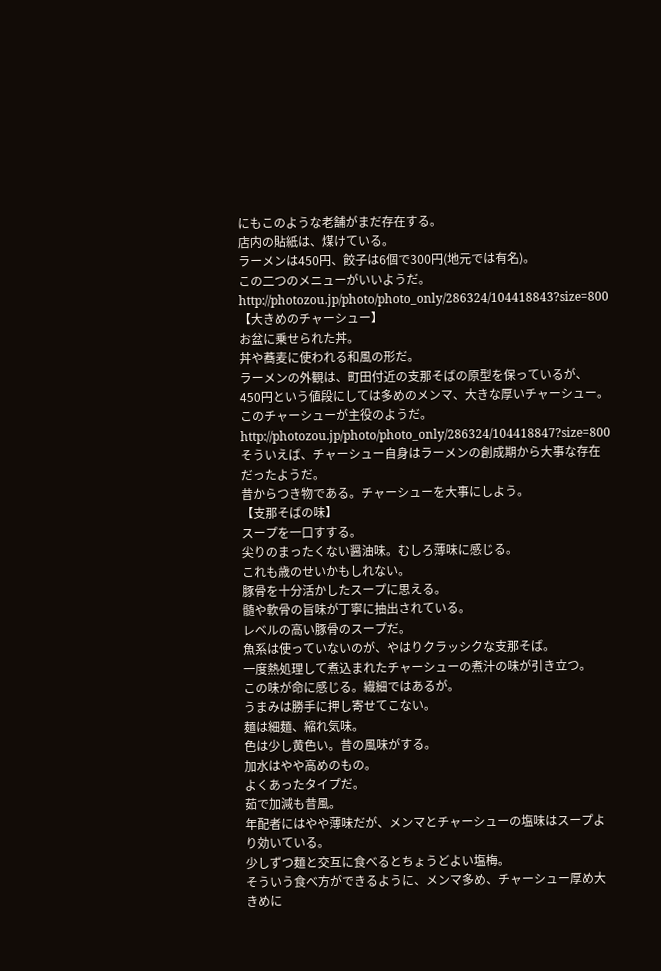にもこのような老舗がまだ存在する。
店内の貼紙は、煤けている。
ラーメンは450円、餃子は6個で300円(地元では有名)。
この二つのメニューがいいようだ。
http://photozou.jp/photo/photo_only/286324/104418843?size=800
【大きめのチャーシュー】
お盆に乗せられた丼。
丼や蕎麦に使われる和風の形だ。
ラーメンの外観は、町田付近の支那そばの原型を保っているが、
450円という値段にしては多めのメンマ、大きな厚いチャーシュー。
このチャーシューが主役のようだ。
http://photozou.jp/photo/photo_only/286324/104418847?size=800
そういえば、チャーシュー自身はラーメンの創成期から大事な存在だったようだ。
昔からつき物である。チャーシューを大事にしよう。
【支那そばの味】
スープを一口すする。
尖りのまったくない醤油味。むしろ薄味に感じる。
これも歳のせいかもしれない。
豚骨を十分活かしたスープに思える。
髄や軟骨の旨味が丁寧に抽出されている。
レベルの高い豚骨のスープだ。
魚系は使っていないのが、やはりクラッシクな支那そば。
一度熱処理して煮込まれたチャーシューの煮汁の味が引き立つ。
この味が命に感じる。繊細ではあるが。
うまみは勝手に押し寄せてこない。
麺は細麺、縮れ気味。
色は少し黄色い。昔の風味がする。
加水はやや高めのもの。
よくあったタイプだ。
茹で加減も昔風。
年配者にはやや薄味だが、メンマとチャーシューの塩味はスープより効いている。
少しずつ麺と交互に食べるとちょうどよい塩梅。
そういう食べ方ができるように、メンマ多め、チャーシュー厚め大きめに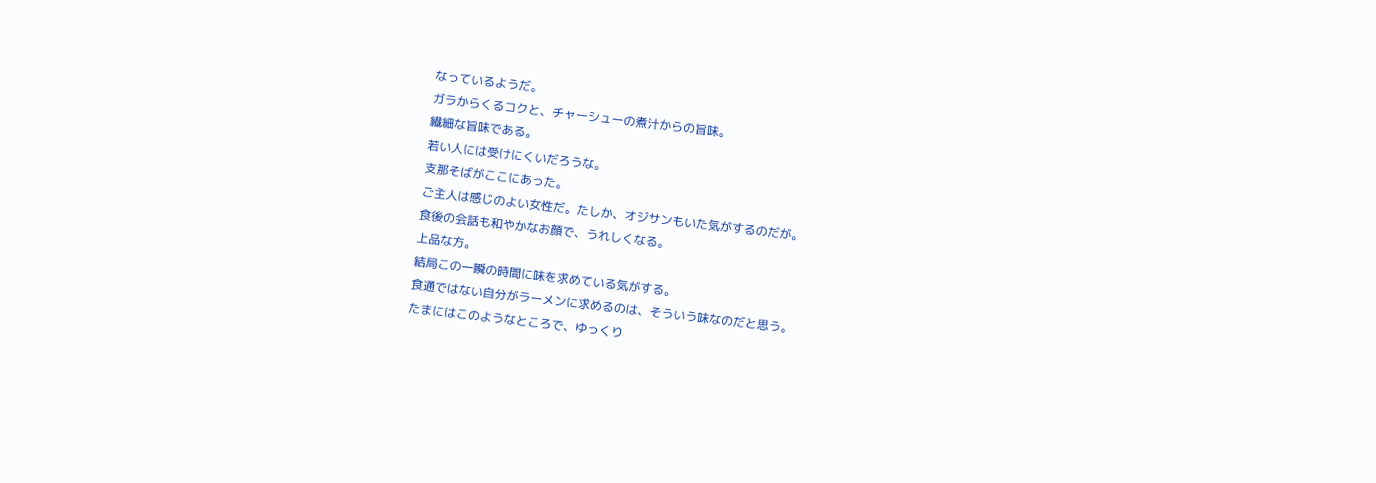なっているようだ。
ガラからくるコクと、チャーシューの煮汁からの旨味。
繊細な旨味である。
若い人には受けにくいだろうな。
支那そばがここにあった。
ご主人は感じのよい女性だ。たしか、オジサンもいた気がするのだが。
食後の会話も和やかなお顔で、うれしくなる。
上品な方。
結局この一瞬の時間に味を求めている気がする。
食通ではない自分がラーメンに求めるのは、そういう味なのだと思う。
たまにはこのようなところで、ゆっくり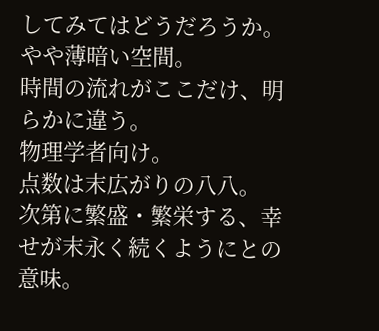してみてはどうだろうか。
やや薄暗い空間。
時間の流れがここだけ、明らかに違う。
物理学者向け。
点数は末広がりの八八。
次第に繁盛・繁栄する、幸せが末永く続くようにとの意味。